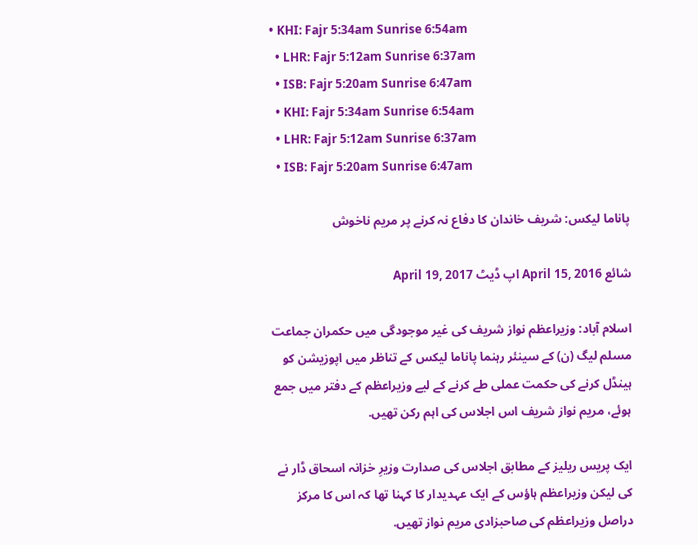• KHI: Fajr 5:34am Sunrise 6:54am
  • LHR: Fajr 5:12am Sunrise 6:37am
  • ISB: Fajr 5:20am Sunrise 6:47am
  • KHI: Fajr 5:34am Sunrise 6:54am
  • LHR: Fajr 5:12am Sunrise 6:37am
  • ISB: Fajr 5:20am Sunrise 6:47am

پاناما لیکس: شریف خاندان کا دفاع نہ کرنے پر مریم ناخوش

شائع April 15, 2016 اپ ڈیٹ April 19, 2017

اسلام آباد: وزیراعظم نواز شریف کی غیر موجودگی میں حکمران جماعت مسلم لیگ (ن) کے سینئر رہنما پاناما لیکس کے تناظر میں اپوزیشن کو ہینڈل کرنے کی حکمت عملی طے کرنے کے لیے وزیراعظم کے دفتر میں جمع ہوئے، مریم نواز شریف اس اجلاس کی اہم رکن تھیں.

ایک پریس ریلیز کے مطابق اجلاس کی صدارت وزیرِ خزانہ اسحاق ڈار نے کی لیکن وزیراعظم ہاؤس کے ایک عہدیدار کا کہنا تھا کہ اس کا مرکز دراصل وزیراعظم کی صاحبزادی مریم نواز تھیں.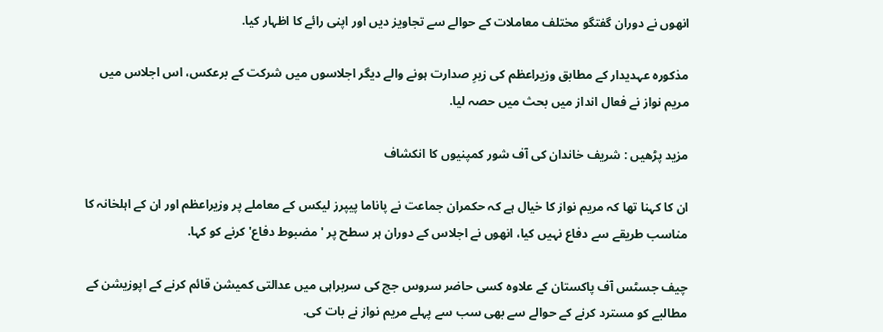انھوں نے دوران گفتگو مختلف معاملات کے حوالے سے تجاویز دیں اور اپنی رائے کا اظہار کیا.

مذکورہ عہدیدار کے مطابق وزیراعظم کی زیرِ صدارت ہونے والے دیگر اجلاسوں میں شرکت کے برعکس، اس اجلاس میں مریم نواز نے فعال انداز میں بحث میں حصہ لیا.

مزید پڑھیں : شریف خاندان کی آف شور کمپنیوں کا انکشاف

ان کا کہنا تھا کہ مریم نواز کا خیال ہے کہ حکمران جماعت نے پاناما پیپرز لیکس کے معاملے پر وزیراعظم اور ان کے اہلخانہ کا مناسب طریقے سے دفاع نہیں کیا، انھوں نے اجلاس کے دوران ہر سطح پر 'مضبوط دفاع' کرنے کو کہا.

چیف جسٹس آف پاکستان کے علاوہ کسی حاضر سروس جج کی سربراہی میں عدالتی کمیشن قائم کرنے کے اپوزیشن کے مطالبے کو مسترد کرنے کے حوالے سے بھی سب سے پہلے مریم نواز نے بات کی.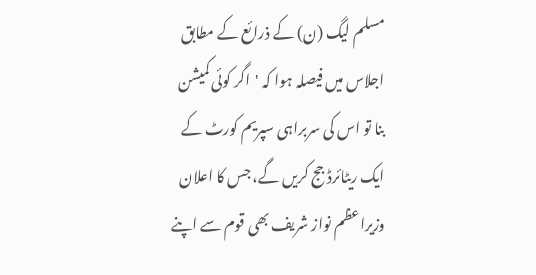مسلم لیگ (ن) کے ذرائع کے مطابق اجلاس میں فیصلہ ہوا کہ 'اگر کوئی کمیشن بنا تو اس کی سربراہی سپریم کورٹ کے ایک ریٹائرڈ جج کریں گے، جس کا اعلان وزیراعظم نواز شریف بھی قوم سے اپنے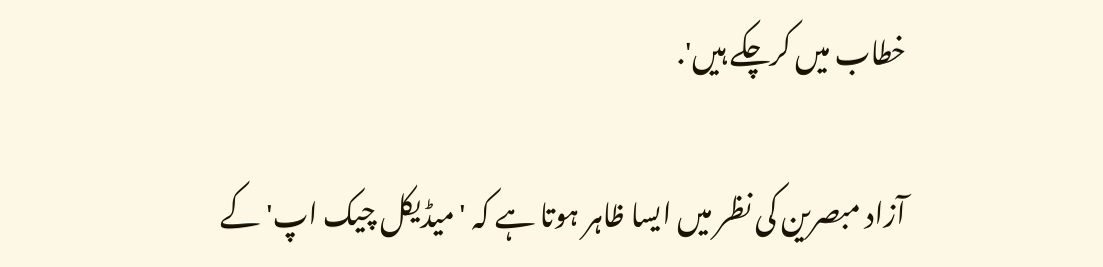خطاب میں کرچکے ہیں'.

آزاد مبصرین کی نظر میں ایسا ظاہر ہوتا ہے کہ 'میڈیکل چیک اپ' کے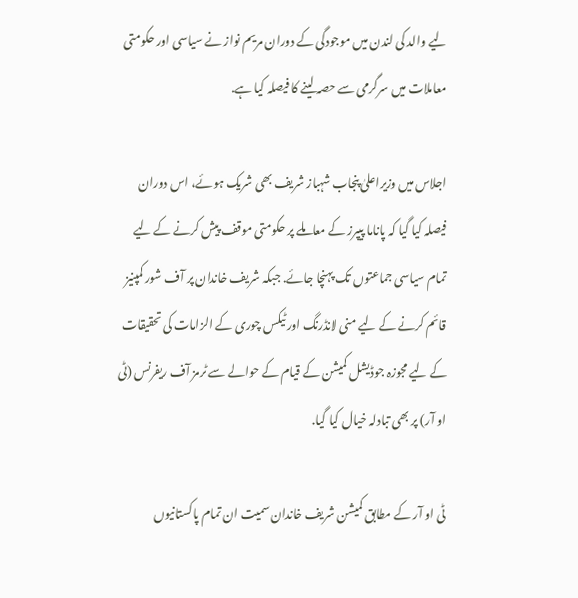لیے والد کی لندن میں موجودگی کے دوران مریم نواز نے سیاسی اور حکومتی معاملات میں سرگرمی سے حصہ لینے کا فیصلہ کیا ہے.

اجلاس میں وزیراعلیٰ پنجاب شہباز شریف بھی شریک ہوئے، اس دوران فیصلہ کیا گیا کہ پاناما پیپرز کے معاملے پر حکومتی موقف پیش کرنے کے لیے تمام سیاسی جماعتوں تک پہنچا جائے. جبکہ شریف خاندان پر آف شور کمپنیز قائم کرنے کے لیے منی لانڈرنگ اور ٹیکس چوری کے الزامات کی تحقیقات کے لیے مجوزہ جوڈیشل کمیشن کے قیام کے حوالے سے ٹرمز آف ریفرنس (ٹی او آر) پر بھی تبادلہ خیال کیا گیا.

ٹی او آر کے مطابق کمیشن شریف خاندان سمیت ان تمام پاکستانیوں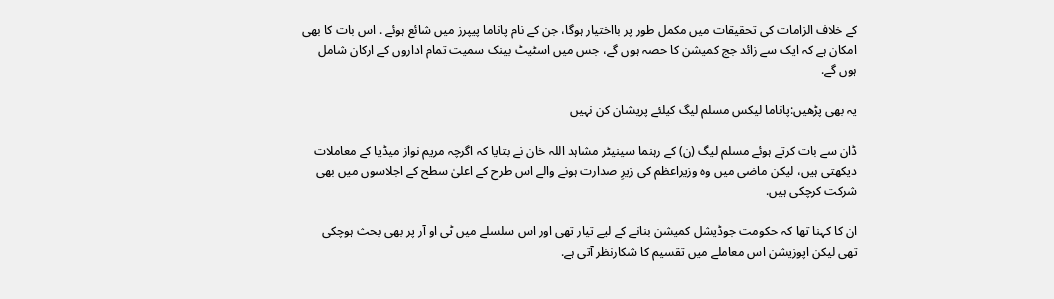کے خلاف الزامات کی تحقیقات میں مکمل طور پر بااختیار ہوگا، جن کے نام پاناما پیپرز میں شائع ہوئے . اس بات کا بھی امکان ہے کہ ایک سے زائد جج کمیشن کا حصہ ہوں گے، جس میں اسٹیٹ بینک سمیت تمام اداروں کے ارکان شامل ہوں گے.

یہ بھی پڑھیں:پاناما لیکس مسلم لیگ کیلئے پریشان کن نہیں

ڈان سے بات کرتے ہوئے مسلم لیگ (ن) کے رہنما سینیٹر مشاہد اللہ خان نے بتایا کہ اگرچہ مریم نواز میڈیا کے معاملات دیکھتی ہیں، لیکن ماضی میں وہ وزیراعظم کی زیرِ صدارت ہونے والے اس طرح کے اعلیٰ سطح کے اجلاسوں میں بھی شرکت کرچکی ہیں.

ان کا کہنا تھا کہ حکومت جوڈیشل کمیشن بنانے کے لیے تیار تھی اور اس سلسلے میں ٹی او آر پر بھی بحث ہوچکی تھی لیکن اپوزیشن اس معاملے میں تقسیم کا شکارنظر آتی ہے.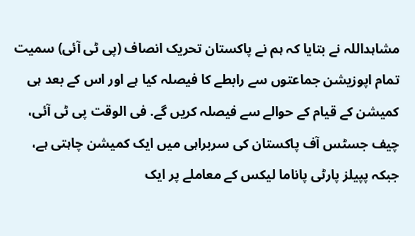مشاہداللہ نے بتایا کہ ہم نے پاکستان تحریک انصاف (پی ٹی آئی) سمیت تمام اپوزیشن جماعتوں سے رابطے کا فیصلہ کیا ہے اور اس کے بعد ہی کمیشن کے قیام کے حوالے سے فیصلہ کریں گے. فی الوقت پی ٹی آئی، چیف جسٹس آف پاکستان کی سربراہی میں ایک کمیشن چاہتی ہے، جبکہ پپیلز پارٹی پاناما لیکس کے معاملے پر ایک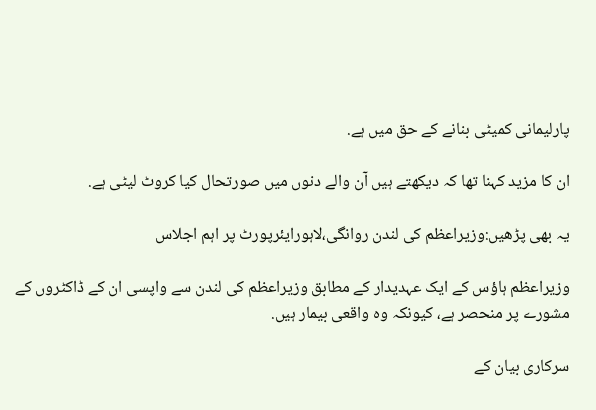پارلیمانی کمیٹی بنانے کے حق میں ہے.

ان کا مزید کہنا تھا کہ دیکھتے ہیں آن والے دنوں میں صورتحال کیا کروٹ لیٹی ہے.

یہ بھی پڑھیں:وزیراعظم کی لندن روانگی،لاہورایئرپورٹ پر اہم اجلاس

وزیراعظم ہاؤس کے ایک عہدیدار کے مطابق وزیراعظم کی لندن سے واپسی ان کے ڈاکٹروں کے مشورے پر منحصر ہے، کیونکہ وہ واقعی بیمار ہیں.

سرکاری بیان کے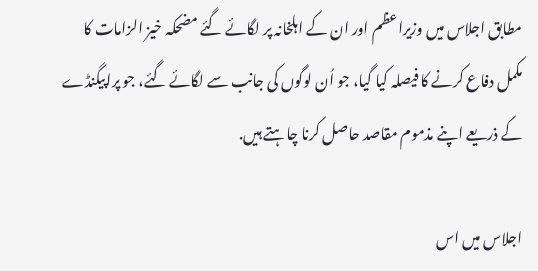مطابق اجلاس میں وزیراعظم اور ان کے اہلخانہ پر لگائے گئے مضحکہ خیز الزامات کا مکمل دفاع کرنے کا فیصلہ کیا گیا، جو اُن لوگوں کی جانب سے لگائے گئے، جو پراپیگنڈے کے ذریعے اپنے مذموم مقاصد حاصل کرنا چاہتے ہیں.

اجلاس میں اس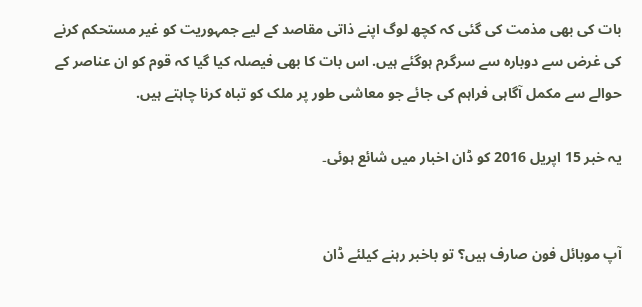بات کی بھی مذمت کی گئی کہ کچھ لوگ اپنے ذاتی مقاصد کے لیے جمہوریت کو غیر مستحکم کرنے کی غرض سے دوبارہ سے سرگرم ہوگئے ہیں. اس بات کا بھی فیصلہ کیا گیا کہ قوم کو ان عناصر کے حوالے سے مکمل آگاہی فراہم کی جائے جو معاشی طور پر ملک کو تباہ کرنا چاہتے ہیں.

یہ خبر 15 اپریل 2016 کو ڈان اخبار میں شائع ہوئی۔


آپ موبائل فون صارف ہیں؟ تو باخبر رہنے کیلئے ڈان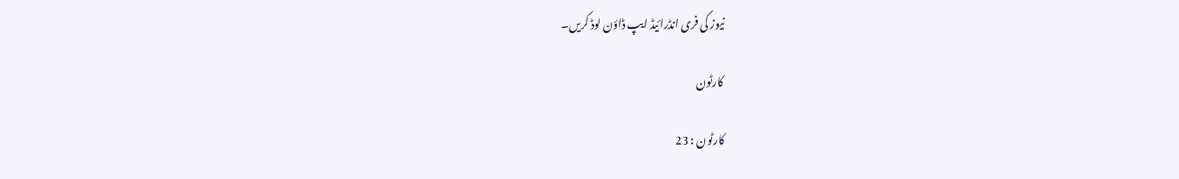نیوز کی فری انڈرائیڈ ایپ ڈاؤن لوڈ کریں۔

کارٹون

کارٹون : 23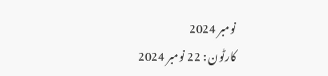نومبر 2024
کارٹون : 22 نومبر 2024